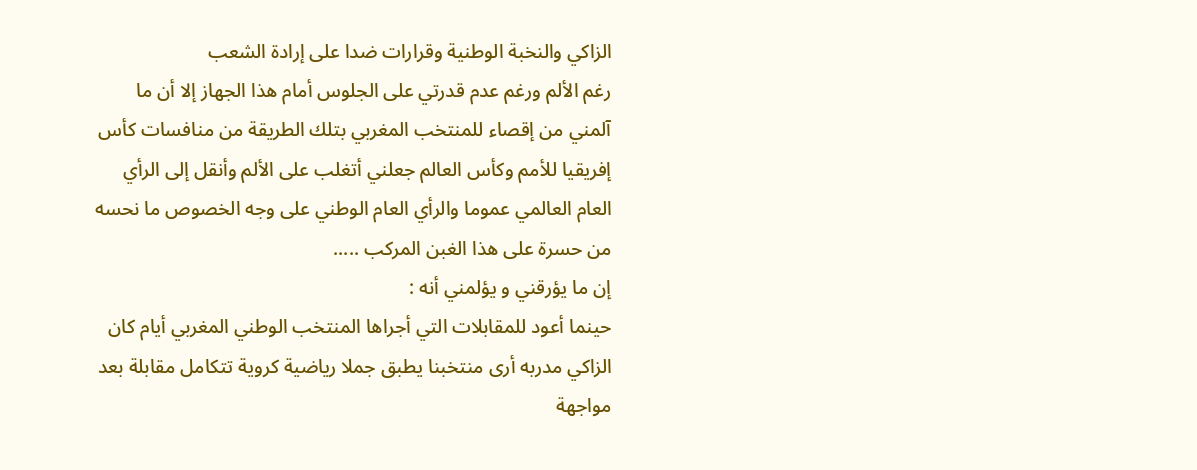الزاكي والنخبة الوطنية وقرارات ضدا على إرادة الشعب
رغم الألم ورغم عدم قدرتي على الجلوس أمام هذا الجهاز إلا أن ما آلمني من إقصاء للمنتخب المغربي بتلك الطريقة من منافسات كأس إفريقيا للأمم وكأس العالم جعلني أتغلب على الألم وأنقل إلى الرأي العام العالمي عموما والرأي العام الوطني على وجه الخصوص ما نحسه من حسرة على هذا الغبن المركب .....
إن ما يؤرقني و يؤلمني أنه :
حينما أعود للمقابلات التي أجراها المنتخب الوطني المغربي أيام كان الزاكي مدربه أرى منتخبنا يطبق جملا رياضية كروية تتكامل مقابلة بعد مواجهة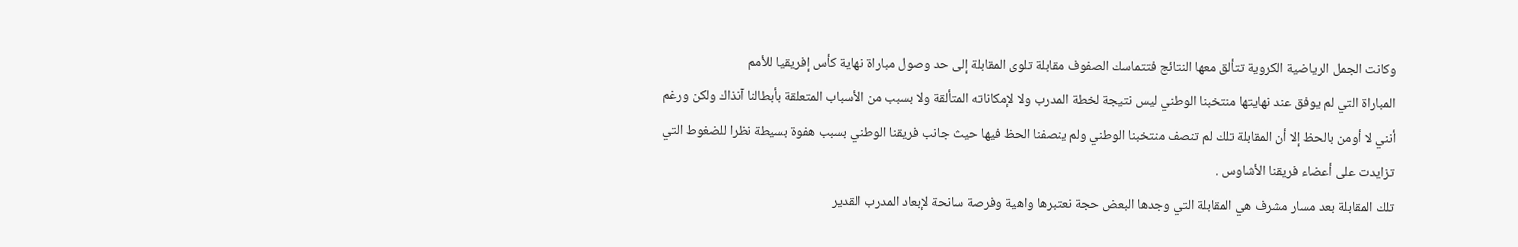وكانت الجمل الرياضية الكروية تتألق معها النتائج فتتماسك الصفوف مقابلة تلوى المقابلة إلى حد وصول مباراة نهاية كأس إفريقيا للأمم
المباراة التي لم يوفق عند نهايتها منتخبنا الوطني ليس نتيجة لخطة المدرب ولا لإمكاناته المتألقة ولا بسبب من الأسباب المتعلقة بأبطالنا آنذاك ولكن ورغم أنني لا أومن بالحظ إلا أن المقابلة تلك لم تنصف منتخبنا الوطني ولم ينصفنا الحظ فيها حيث جانب فريقنا الوطني بسبب هفوة بسيطة نظرا للضغوط التي تزايدت على أعضاء فريقنا الأشاوس .
تلك المقابلة بعد مسار مشرف هي المقابلة التي وجدها البعض حجة نعتبرها واهية وفرصة سانحة لإبعاد المدرب القدير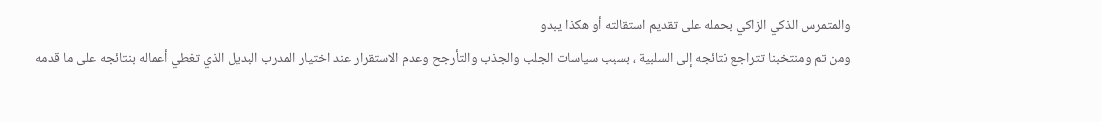والمتمرس الذكي الزاكي بحمله على تقديم استقالته أو هكذا يبدو
ومن تم ومنتخبنا تتراجع نتائجه إلى السلبية ، بسبب سياسات الجلب والجذب والتأرجح وعدم الاستقرار عند اختيار المدرب البديل الذي تغطي أعماله بنتائجه على ما قدمه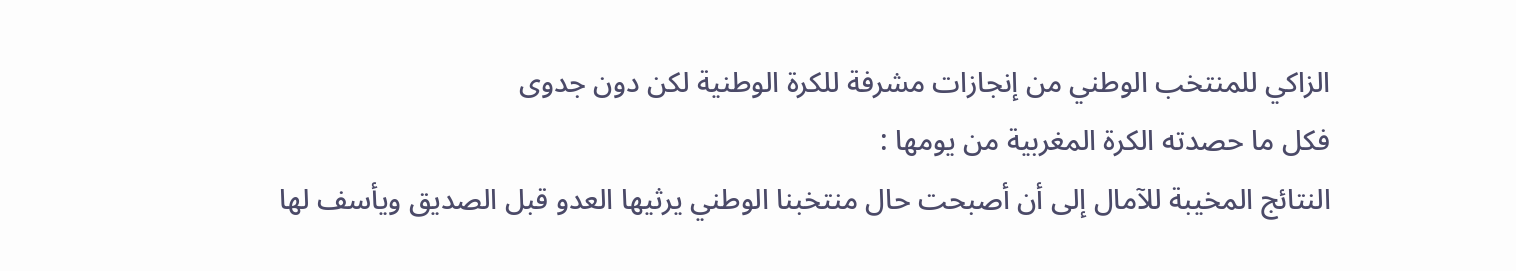الزاكي للمنتخب الوطني من إنجازات مشرفة للكرة الوطنية لكن دون جدوى
فكل ما حصدته الكرة المغربية من يومها :
النتائج المخيبة للآمال إلى أن أصبحت حال منتخبنا الوطني يرثيها العدو قبل الصديق ويأسف لها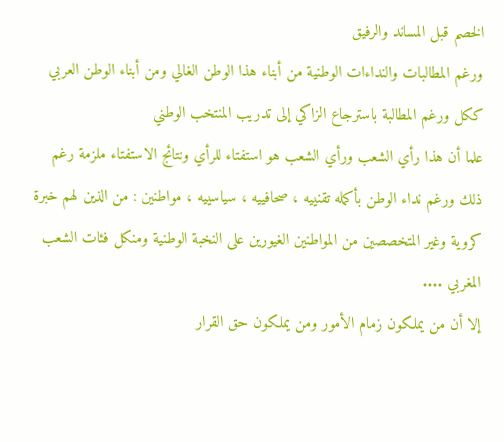الخصم قبل المساند والرفيق
ورغم المطالبات والنداءات الوطنية من أبناء هذا الوطن الغالي ومن أبناء الوطن العربي ككل ورغم المطالبة باسترجاع الزاكي إلى تدريب المنتخب الوطني
علما أن هذا رأي الشعب ورأي الشعب هو استفتاء للرأي ونتائج الاستفتاء ملزمة رغم ذلك ورغم نداء الوطن بأكمله تقنييه ، صحافييه ، سياسييه ، مواطنين : من الذين لهم خبرة كروية وغير المتخصصين من المواطنين الغيورين على النخبة الوطنية ومنكل فئات الشعب المغربي ....
إلا أن من يملكون زمام الأمور ومن يملكون حق القرار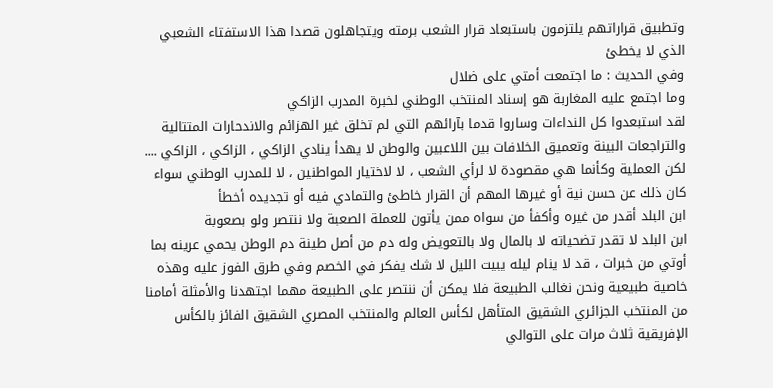وتطبيق قراراتهم يلتزمون باستبعاد قرار الشعب برمته ويتجاهلون قصدا هذا الاستفتاء الشعبي الذي لا يخطئ
وفي الحديث : ما اجتمعت أمتي على ضلال
وما اجتمع عليه المغاربة هو إسناد المنتخب الوطني لخبرة المدرب الزاكي
لقد استبعدوا كل النداءات وساروا قدما بآرائهم التي لم تخلق غير الهزائم والاندحارات المتتالية والتراجعات البينة وتعميق الخلافات بين اللاعبين والوطن لا يهدأ ينادي الزاكي ، الزاكي ، الزاكي ....
لكن العملية وكأنما هي مقصودة لا لرأي الشعب ، لا لاختيار المواطنين ، لا للمدرب الوطني سواء كان ذلك عن حسن نية أو غيرها المهم أن القرار خاطئ والتمادي فيه أو تجديده أخطأ
ابن البلد أقدر من غيره وأكفأ من سواه ممن يأتون للعملة الصعبة ولا ننتصر ولو بصعوبة
ابن البلد لا تقدر تضحياته لا بالمال ولا بالتعويض وله دم من أصل طينة دم الوطن يحمي عرينه بما أوتي من خبرات ، قد لا ينام ليله يبيت الليل لا شك يفكر في الخصم وفي طرق الفوز عليه وهذه خاصية طبيعية ونحن نغالب الطبيعة فلا يمكن أن ننتصر على الطبيعة مهما اجتهدنا والأمثلة أمامنا من المنتخب الجزائري الشقيق المتأهل لكأس العالم والمنتخب المصري الشقيق الفائز بالكأس الإفريقية ثلاث مرات على التوالي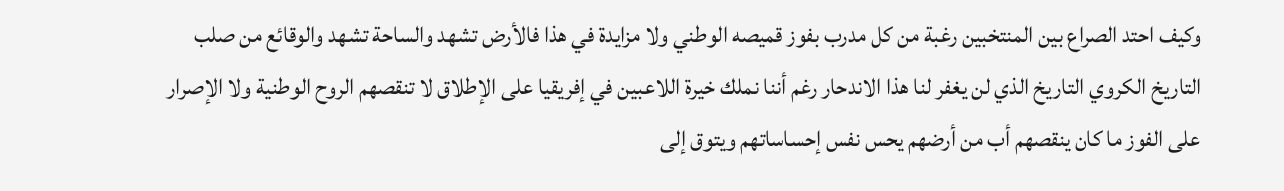وكيف احتد الصراع بين المنتخبين رغبة من كل مدرب بفوز قميصه الوطني ولا مزايدة في هذا فالأرض تشهد والساحة تشهد والوقائع من صلب التاريخ الكروي التاريخ الذي لن يغفر لنا هذا الاندحار رغم أننا نملك خيرة اللاعبين في إفريقيا على الإطلاق لا تنقصهم الروح الوطنية ولا الإصرار على الفوز ما كان ينقصهم أب من أرضهم يحس نفس إحساساتهم ويتوق إلى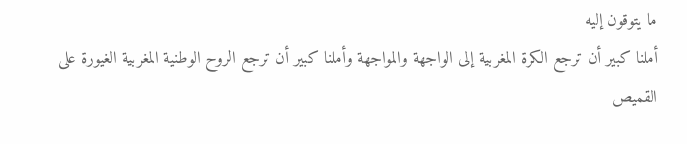ما يتوقون إليه
أملنا كبير أن ترجع الكرة المغربية إلى الواجهة والمواجهة وأملنا كبير أن ترجع الروح الوطنية المغربية الغيورة على القميص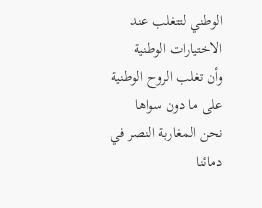الوطني لتتغلب عند الاختيارات الوطنية
وأن تغلب الروح الوطنية على ما دون سواها
نحن المغاربة النصر في دمائنا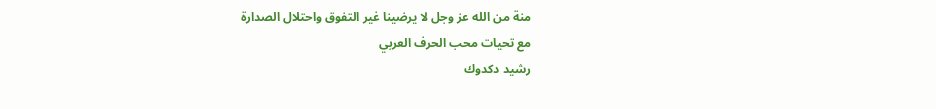منة من الله عز وجل لا يرضينا غير التفوق واحتلال الصدارة
مع تحيات محب الحرف العربي
رشيد دكدوك